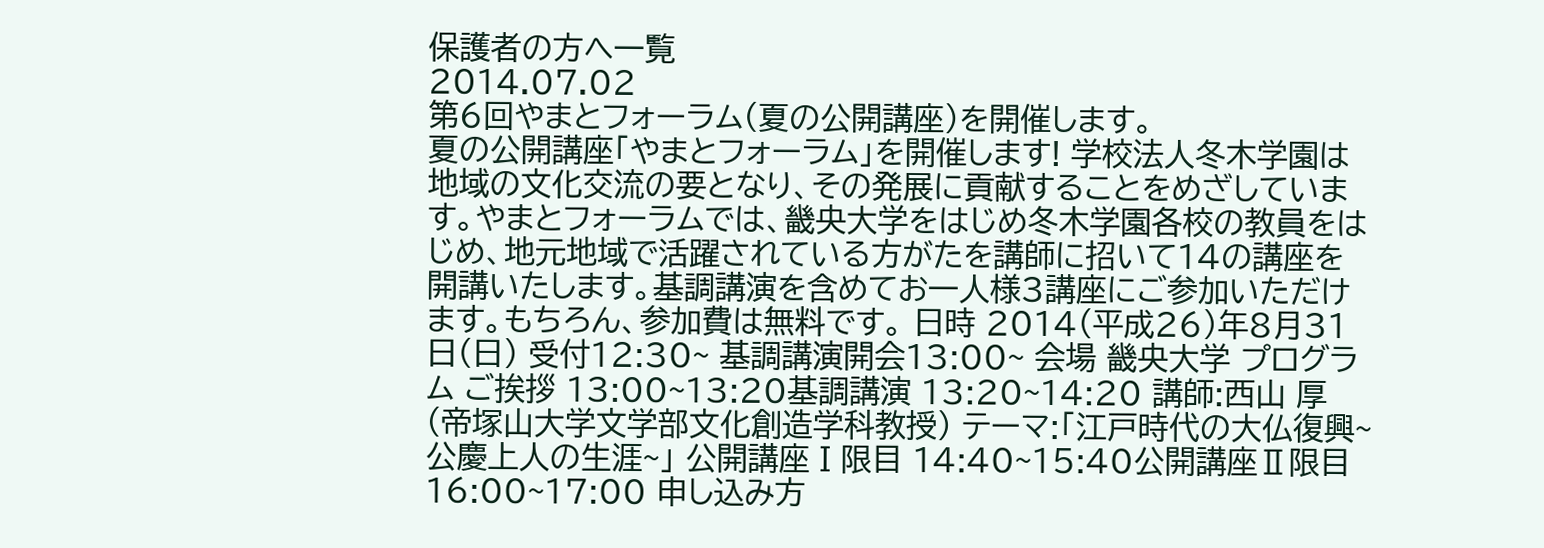保護者の方へ一覧
2014.07.02
第6回やまとフォーラム(夏の公開講座)を開催します。
夏の公開講座「やまとフォーラム」を開催します! 学校法人冬木学園は地域の文化交流の要となり、その発展に貢献することをめざしています。やまとフォーラムでは、畿央大学をはじめ冬木学園各校の教員をはじめ、地元地域で活躍されている方がたを講師に招いて14の講座を開講いたします。基調講演を含めてお一人様3講座にご参加いただけます。もちろん、参加費は無料です。 日時 2014(平成26)年8月31日(日) 受付12:30~ 基調講演開会13:00~ 会場 畿央大学 プログラム ご挨拶 13:00~13:20基調講演 13:20~14:20 講師:西山 厚 (帝塚山大学文学部文化創造学科教授) テーマ:「江戸時代の大仏復興~公慶上人の生涯~」 公開講座Ⅰ限目 14:40~15:40公開講座Ⅱ限目 16:00~17:00 申し込み方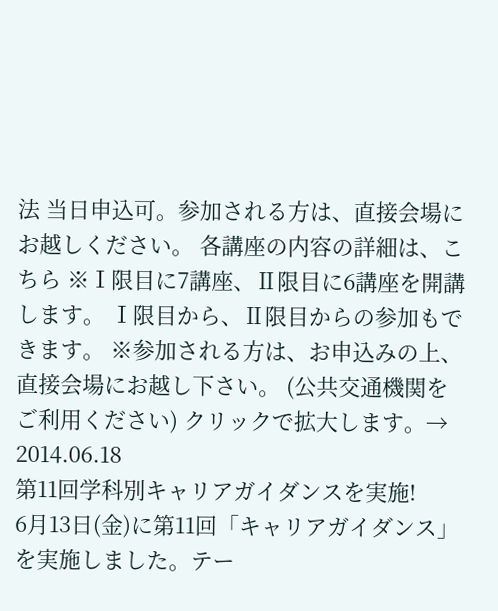法 当日申込可。参加される方は、直接会場にお越しください。 各講座の内容の詳細は、こちら ※Ⅰ限目に7講座、Ⅱ限目に6講座を開講します。 Ⅰ限目から、Ⅱ限目からの参加もできます。 ※参加される方は、お申込みの上、 直接会場にお越し下さい。 (公共交通機関をご利用ください) クリックで拡大します。→
2014.06.18
第11回学科別キャリアガイダンスを実施!
6月13日(金)に第11回「キャリアガイダンス」を実施しました。テー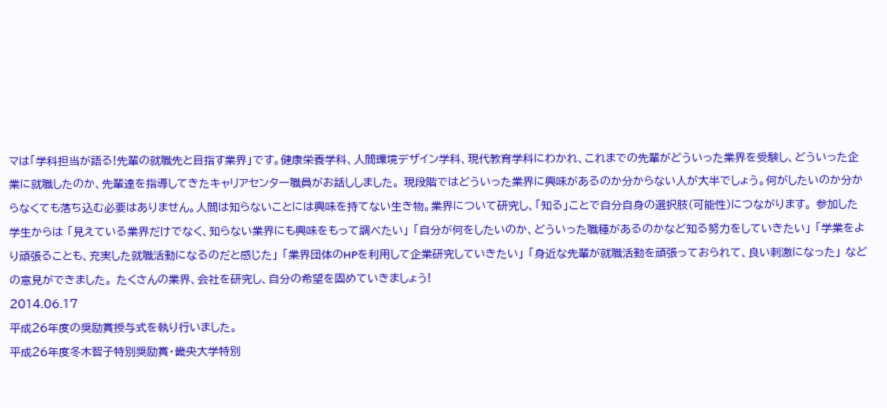マは「学科担当が語る!先輩の就職先と目指す業界」です。健康栄養学科、人間環境デザイン学科、現代教育学科にわかれ、これまでの先輩がどういった業界を受験し、どういった企業に就職したのか、先輩達を指導してきたキャリアセンター職員がお話ししました。 現段階ではどういった業界に興味があるのか分からない人が大半でしょう。何がしたいのか分からなくても落ち込む必要はありません。人間は知らないことには興味を持てない生き物。業界について研究し、「知る」ことで自分自身の選択肢(可能性)につながります。 参加した学生からは 「見えている業界だけでなく、知らない業界にも興味をもって調べたい」 「自分が何をしたいのか、どういった職種があるのかなど知る努力をしていきたい」 「学業をより頑張ることも、充実した就職活動になるのだと感じた」 「業界団体のHPを利用して企業研究していきたい」 「身近な先輩が就職活動を頑張っておられて、良い刺激になった」 などの意見ができました。 たくさんの業界、会社を研究し、自分の希望を固めていきましょう!
2014.06.17
平成26年度の奨励賞授与式を執り行いました。
平成26年度冬木智子特別奨励賞・畿央大学特別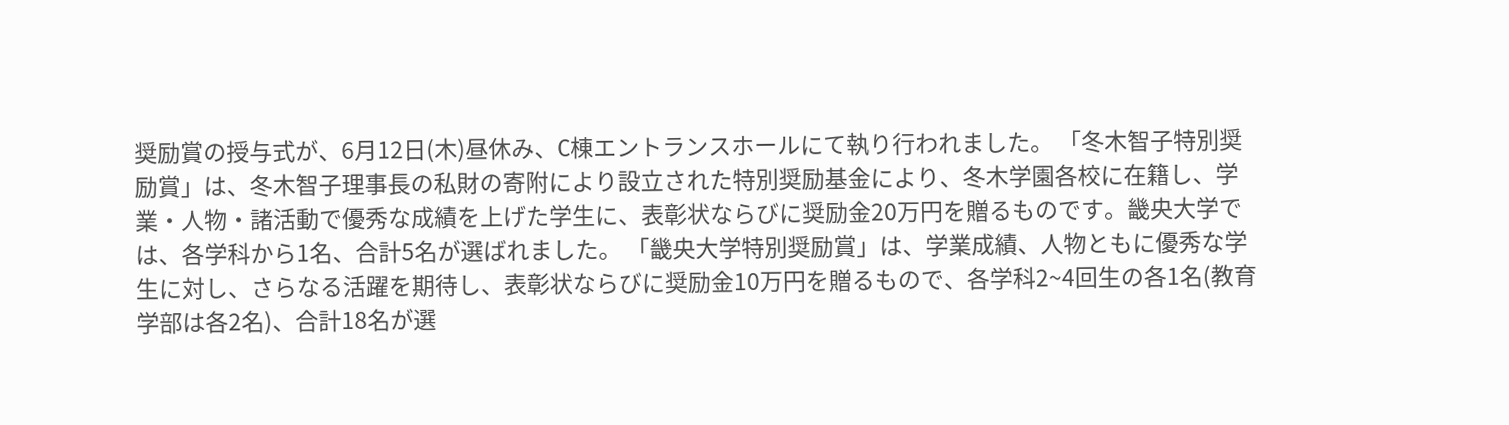奨励賞の授与式が、6月12日(木)昼休み、C棟エントランスホールにて執り行われました。 「冬木智子特別奨励賞」は、冬木智子理事長の私財の寄附により設立された特別奨励基金により、冬木学園各校に在籍し、学業・人物・諸活動で優秀な成績を上げた学生に、表彰状ならびに奨励金20万円を贈るものです。畿央大学では、各学科から1名、合計5名が選ばれました。 「畿央大学特別奨励賞」は、学業成績、人物ともに優秀な学生に対し、さらなる活躍を期待し、表彰状ならびに奨励金10万円を贈るもので、各学科2~4回生の各1名(教育学部は各2名)、合計18名が選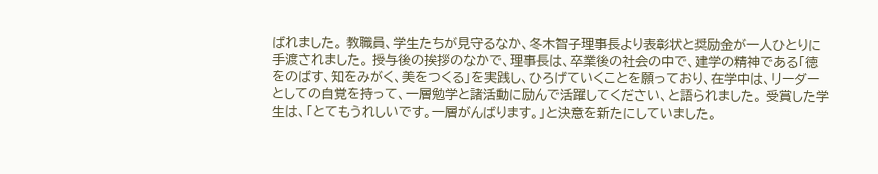ばれました。 教職員、学生たちが見守るなか、冬木智子理事長より表彰状と奨励金が一人ひとりに手渡されました。 授与後の挨拶のなかで、理事長は、卒業後の社会の中で、建学の精神である「徳をのばす、知をみがく、美をつくる」を実践し、ひろげていくことを願っており、在学中は、リーダーとしての自覚を持って、一層勉学と諸活動に励んで活躍してください、と語られました。 受賞した学生は、「とてもうれしいです。一層がんばります。」と決意を新たにしていました。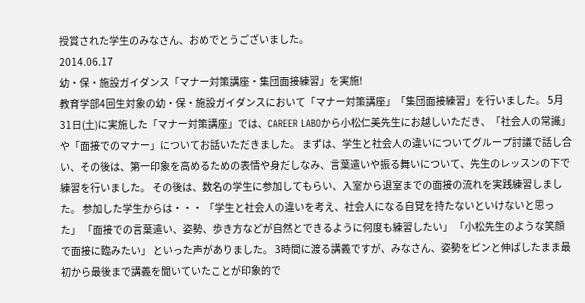授賞された学生のみなさん、おめでとうございました。
2014.06.17
幼・保・施設ガイダンス「マナー対策講座・集団面接練習」を実施!
教育学部4回生対象の幼・保・施設ガイダンスにおいて「マナー対策講座」「集団面接練習」を行いました。 5月31日(土)に実施した「マナー対策講座」では、CAREER LABOから小松仁美先生にお越しいただき、「社会人の常識」や「面接でのマナー」についてお話いただきました。 まずは、学生と社会人の違いについてグループ討議で話し合い、その後は、第一印象を高めるための表情や身だしなみ、言葉遣いや振る舞いについて、先生のレッスンの下で練習を行いました。 その後は、数名の学生に参加してもらい、入室から退室までの面接の流れを実践練習しました。 参加した学生からは・・・ 「学生と社会人の違いを考え、社会人になる自覚を持たないといけないと思った」 「面接での言葉遣い、姿勢、歩き方などが自然とできるように何度も練習したい」 「小松先生のような笑顔で面接に臨みたい」 といった声がありました。 3時間に渡る講義ですが、みなさん、姿勢をピンと伸ばしたまま最初から最後まで講義を聞いていたことが印象的で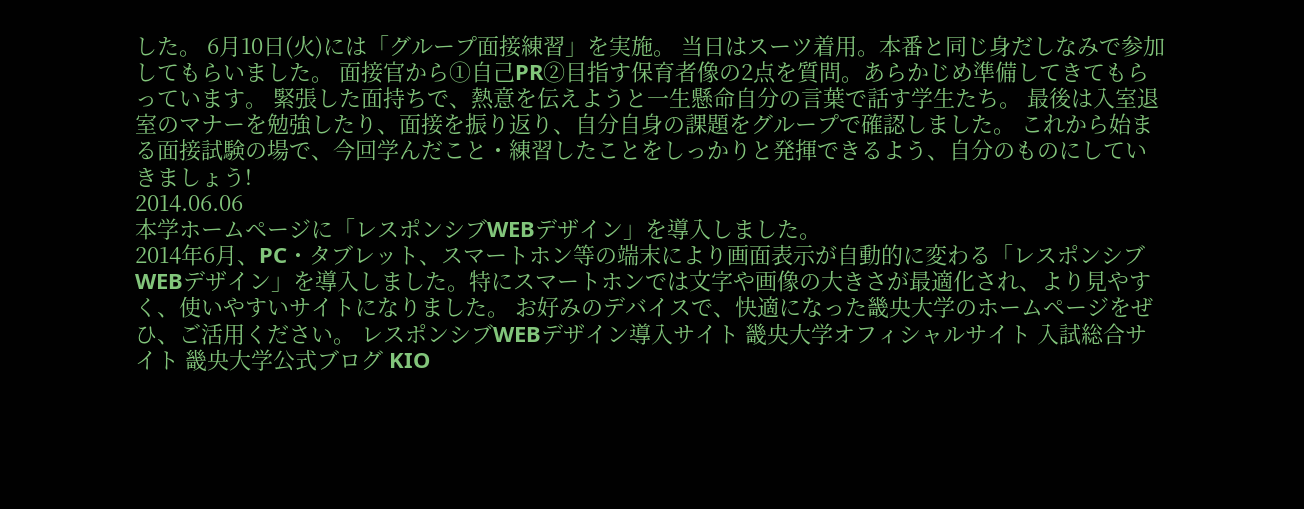した。 6月10日(火)には「グループ面接練習」を実施。 当日はスーツ着用。本番と同じ身だしなみで参加してもらいました。 面接官から①自己PR②目指す保育者像の2点を質問。あらかじめ準備してきてもらっています。 緊張した面持ちで、熱意を伝えようと一生懸命自分の言葉で話す学生たち。 最後は入室退室のマナーを勉強したり、面接を振り返り、自分自身の課題をグループで確認しました。 これから始まる面接試験の場で、今回学んだこと・練習したことをしっかりと発揮できるよう、自分のものにしていきましょう!
2014.06.06
本学ホームページに「レスポンシブWEBデザイン」を導入しました。
2014年6月、PC・タブレット、スマートホン等の端末により画面表示が自動的に変わる「レスポンシブWEBデザイン」を導入しました。特にスマートホンでは文字や画像の大きさが最適化され、より見やすく、使いやすいサイトになりました。 お好みのデバイスで、快適になった畿央大学のホームページをぜひ、ご活用ください。 レスポンシブWEBデザイン導入サイト 畿央大学オフィシャルサイト 入試総合サイト 畿央大学公式ブログ KIO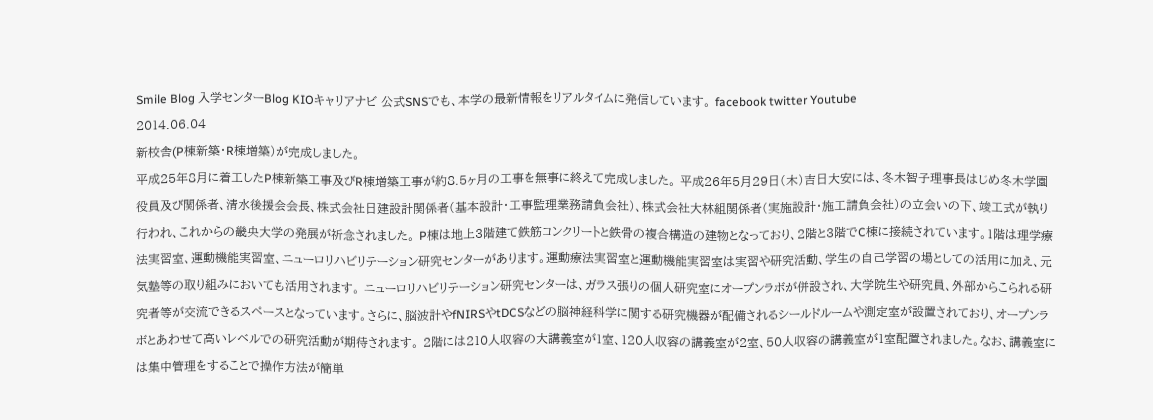Smile Blog 入学センターBlog KIOキャリアナビ 公式SNSでも、本学の最新情報をリアルタイムに発信しています。 facebook twitter Youtube
2014.06.04
新校舎(P棟新築・R棟増築)が完成しました。
平成25年8月に着工したP棟新築工事及びR棟増築工事が約8.5ヶ月の工事を無事に終えて完成しました。 平成26年5月29日(木)吉日大安には、冬木智子理事長はじめ冬木学園役員及び関係者、清水後援会会長、株式会社日建設計関係者(基本設計・工事監理業務請負会社)、株式会社大林組関係者(実施設計・施工請負会社)の立会いの下、竣工式が執り行われ、これからの畿央大学の発展が祈念されました。 P棟は地上3階建て鉄筋コンクリートと鉄骨の複合構造の建物となっており、2階と3階でC棟に接続されています。1階は理学療法実習室、運動機能実習室、ニューロリハビリテーション研究センターがあります。運動療法実習室と運動機能実習室は実習や研究活動、学生の自己学習の場としての活用に加え、元気塾等の取り組みにおいても活用されます。 ニューロリハビリテーション研究センターは、ガラス張りの個人研究室にオープンラボが併設され、大学院生や研究員、外部からこられる研究者等が交流できるスペースとなっています。さらに、脳波計やfNIRSやtDCSなどの脳神経科学に関する研究機器が配備されるシールドルームや測定室が設置されており、オープンラボとあわせて高いレベルでの研究活動が期待されます。 2階には210人収容の大講義室が1室、120人収容の講義室が2室、50人収容の講義室が1室配置されました。なお、講義室には集中管理をすることで操作方法が簡単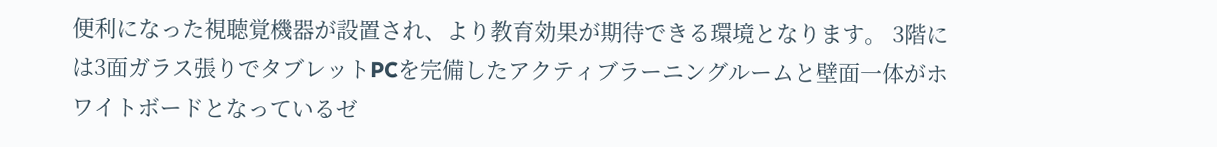便利になった視聴覚機器が設置され、より教育効果が期待できる環境となります。 3階には3面ガラス張りでタブレットPCを完備したアクティブラーニングルームと壁面一体がホワイトボードとなっているゼ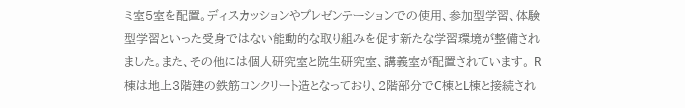ミ室5室を配置。ディスカッションやプレゼンテーションでの使用、参加型学習、体験型学習といった受身ではない能動的な取り組みを促す新たな学習環境が整備されました。また、その他には個人研究室と院生研究室、講義室が配置されています。 R棟は地上3階建の鉄筋コンクリート造となっており、2階部分でC棟とL棟と接続され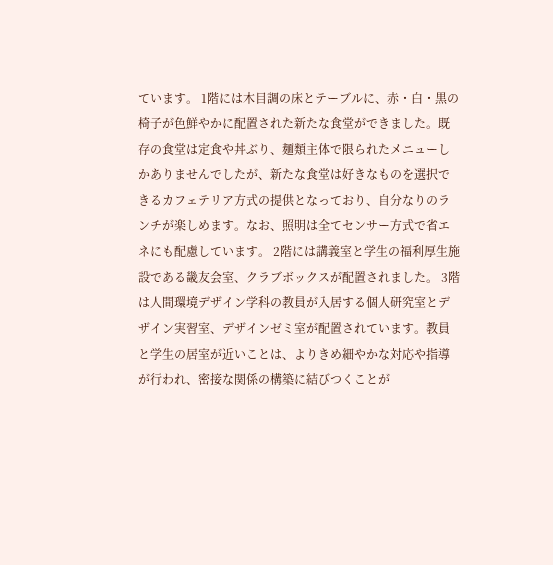ています。 1階には木目調の床とテーブルに、赤・白・黒の椅子が色鮮やかに配置された新たな食堂ができました。既存の食堂は定食や丼ぶり、麺類主体で限られたメニューしかありませんでしたが、新たな食堂は好きなものを選択できるカフェテリア方式の提供となっており、自分なりのランチが楽しめます。なお、照明は全てセンサー方式で省エネにも配慮しています。 2階には講義室と学生の福利厚生施設である畿友会室、クラブボックスが配置されました。 3階は人間環境デザイン学科の教員が入居する個人研究室とデザイン実習室、デザインゼミ室が配置されています。教員と学生の居室が近いことは、よりきめ細やかな対応や指導が行われ、密接な関係の構築に結びつくことが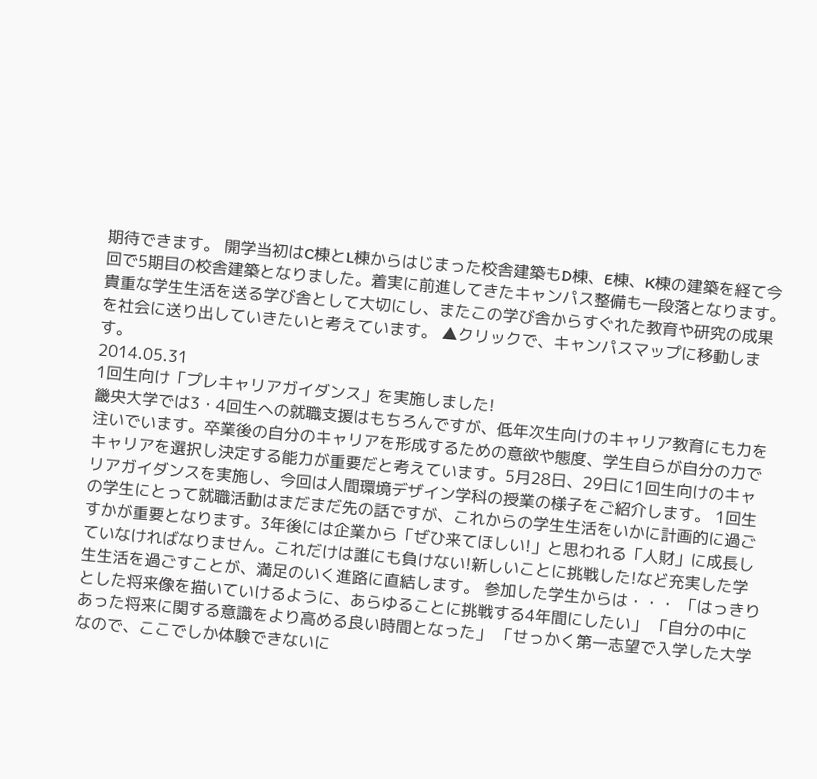期待できます。 開学当初はC棟とL棟からはじまった校舎建築もD棟、E棟、K棟の建築を経て今回で5期目の校舎建築となりました。着実に前進してきたキャンパス整備も一段落となります。貴重な学生生活を送る学び舎として大切にし、またこの学び舎からすぐれた教育や研究の成果を社会に送り出していきたいと考えています。 ▲クリックで、キャンパスマップに移動します。
2014.05.31
1回生向け「プレキャリアガイダンス」を実施しました!
畿央大学では3・4回生への就職支援はもちろんですが、低年次生向けのキャリア教育にも力を注いでいます。卒業後の自分のキャリアを形成するための意欲や態度、学生自らが自分の力でキャリアを選択し決定する能力が重要だと考えています。5月28日、29日に1回生向けのキャリアガイダンスを実施し、今回は人間環境デザイン学科の授業の様子をご紹介します。 1回生の学生にとって就職活動はまだまだ先の話ですが、これからの学生生活をいかに計画的に過ごすかが重要となります。3年後には企業から「ぜひ来てほしい!」と思われる「人財」に成長していなければなりません。これだけは誰にも負けない!新しいことに挑戦した!など充実した学生生活を過ごすことが、満足のいく進路に直結します。 参加した学生からは・・・ 「はっきりとした将来像を描いていけるように、あらゆることに挑戦する4年間にしたい」 「自分の中にあった将来に関する意識をより高める良い時間となった」 「せっかく第一志望で入学した大学なので、ここでしか体験できないに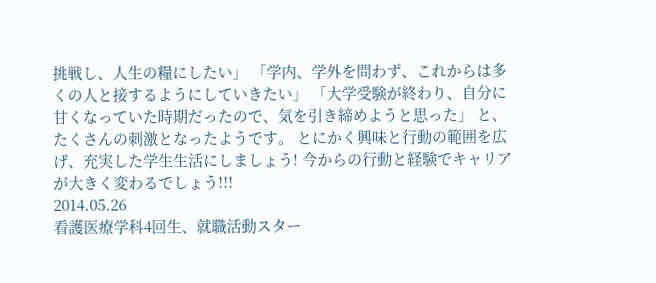挑戦し、人生の糧にしたい」 「学内、学外を問わず、これからは多くの人と接するようにしていきたい」 「大学受験が終わり、自分に甘くなっていた時期だったので、気を引き締めようと思った」 と、たくさんの刺激となったようです。 とにかく興味と行動の範囲を広げ、充実した学生生活にしましょう! 今からの行動と経験でキャリアが大きく変わるでしょう!!!
2014.05.26
看護医療学科4回生、就職活動スター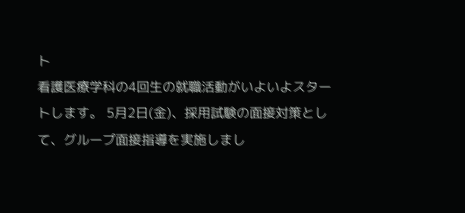ト
看護医療学科の4回生の就職活動がいよいよスタートします。 5月2日(金)、採用試験の面接対策として、グループ面接指導を実施しまし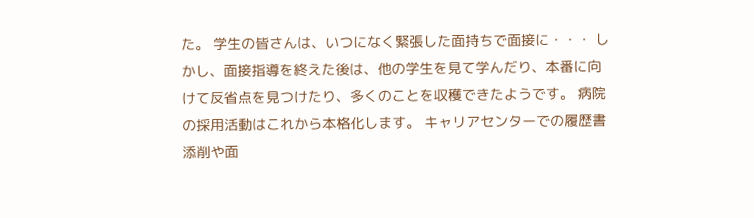た。 学生の皆さんは、いつになく緊張した面持ちで面接に・・・ しかし、面接指導を終えた後は、他の学生を見て学んだり、本番に向けて反省点を見つけたり、多くのことを収穫できたようです。 病院の採用活動はこれから本格化します。 キャリアセンターでの履歴書添削や面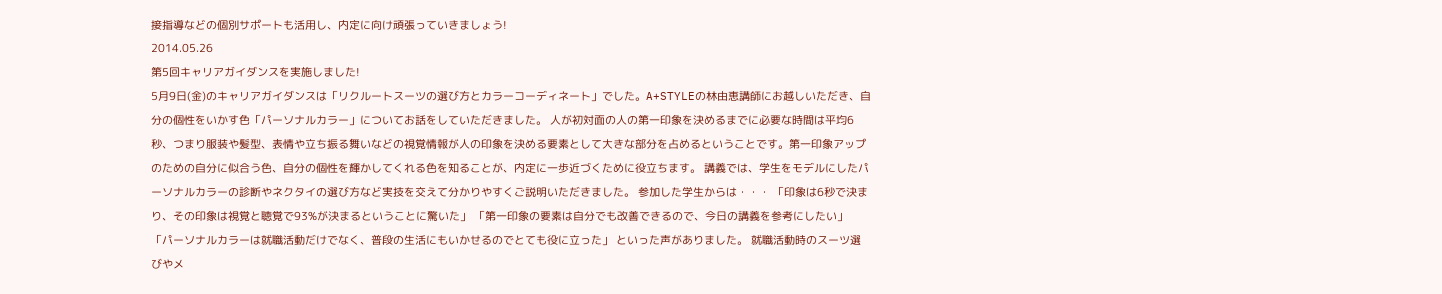接指導などの個別サポートも活用し、内定に向け頑張っていきましょう!
2014.05.26
第5回キャリアガイダンスを実施しました!
5月9日(金)のキャリアガイダンスは「リクルートスーツの選び方とカラーコーディネート」でした。A+STYLEの林由恵講師にお越しいただき、自分の個性をいかす色「パーソナルカラー」についてお話をしていただきました。 人が初対面の人の第一印象を決めるまでに必要な時間は平均6秒、つまり服装や髪型、表情や立ち振る舞いなどの視覚情報が人の印象を決める要素として大きな部分を占めるということです。第一印象アップのための自分に似合う色、自分の個性を輝かしてくれる色を知ることが、内定に一歩近づくために役立ちます。 講義では、学生をモデルにしたパーソナルカラーの診断やネクタイの選び方など実技を交えて分かりやすくご説明いただきました。 参加した学生からは・・・ 「印象は6秒で決まり、その印象は視覚と聴覚で93%が決まるということに驚いた」 「第一印象の要素は自分でも改善できるので、今日の講義を参考にしたい」 「パーソナルカラーは就職活動だけでなく、普段の生活にもいかせるのでとても役に立った」 といった声がありました。 就職活動時のスーツ選びやメ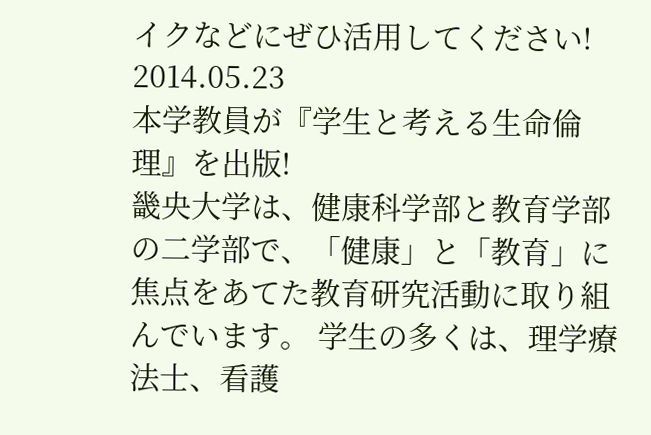イクなどにぜひ活用してください!
2014.05.23
本学教員が『学生と考える生命倫理』を出版!
畿央大学は、健康科学部と教育学部の二学部で、「健康」と「教育」に焦点をあてた教育研究活動に取り組んでいます。 学生の多くは、理学療法士、看護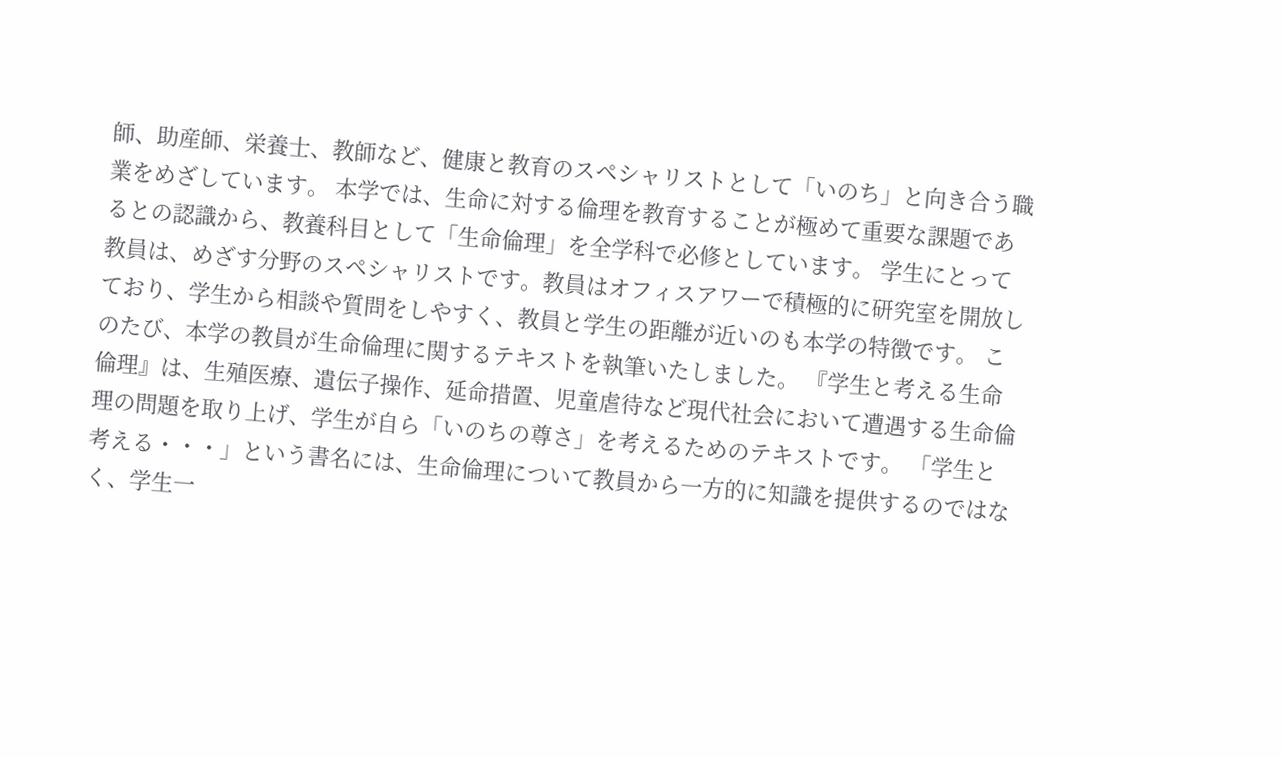師、助産師、栄養士、教師など、健康と教育のスペシャリストとして「いのち」と向き合う職業をめざしています。 本学では、生命に対する倫理を教育することが極めて重要な課題であるとの認識から、教養科目として「生命倫理」を全学科で必修としています。 学生にとって教員は、めざす分野のスペシャリストです。教員はオフィスアワーで積極的に研究室を開放しており、学生から相談や質問をしやすく、教員と学生の距離が近いのも本学の特徴です。 このたび、本学の教員が生命倫理に関するテキストを執筆いたしました。 『学生と考える生命倫理』は、生殖医療、遺伝子操作、延命措置、児童虐待など現代社会において遭遇する生命倫理の問題を取り上げ、学生が自ら「いのちの尊さ」を考えるためのテキストです。 「学生と考える・・・」という書名には、生命倫理について教員から一方的に知識を提供するのではなく、学生一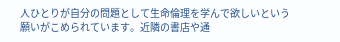人ひとりが自分の問題として生命倫理を学んで欲しいという願いがこめられています。近隣の書店や通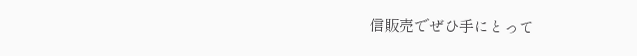信販売でぜひ手にとって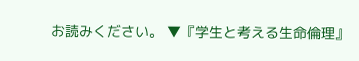お読みください。 ▼『学生と考える生命倫理』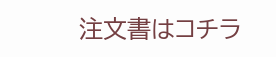注文書はコチラ